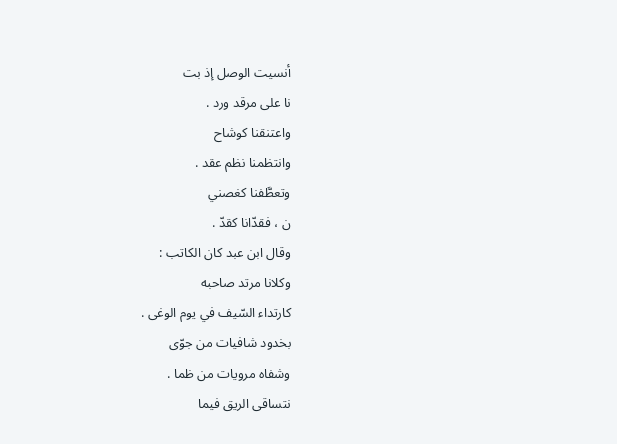أنسيت الوصل إذ بت
نا على مرقد ورد .
واعتنقنا كوشاح
وانتظمنا نظم عقد .
وتعطَّفنا كغصني
ن ، فقدّانا كقدّ .
وقال ابن عبد كان الكاتب :
وكلانا مرتد صاحبه
كارتداء السّيف في يوم الوغى .
بخدود شافيات من جوّى
وشفاه مرويات من ظما .
نتساقى الريق فيما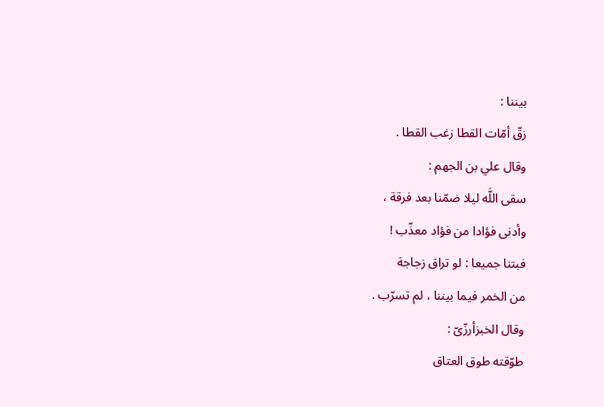بيننا :
زقّ أمّات القطا زغب القطا .
وقال علي بن الجهم :
سقى اللَّه ليلا ضمّنا بعد فرقة ،
وأدنى فؤادا من فؤاد معذّب !
فبتنا جميعا : لو تراق زجاجة
من الخمر فيما بيننا ، لم تسرّب .
وقال الخبزأرزّىّ :
طوّقته طوق العتاق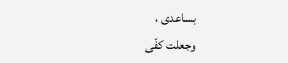بساعدى ،
وجعلت كفّى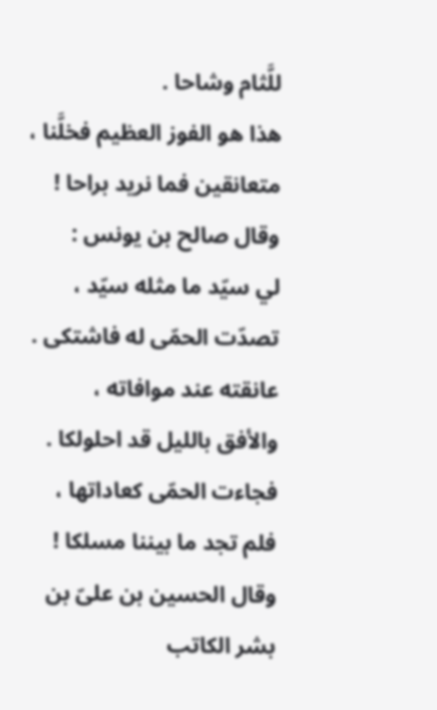للَّثام وشاحا .
هذا هو الفوز العظيم فخلَّنا ،
متعانقين فما نريد براحا !
وقال صالح بن يونس :
لي سيّد ما مثله سيّد ،
تصدّت الحمّى له فاشتكى .
عانقته عند موافاته ،
والأفق بالليل قد احلولكا .
فجاءت الحمّى كعاداتها ،
فلم تجد ما بيننا مسلكا !
وقال الحسين بن علىّ بن بشر الكاتب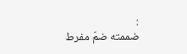:
ضممته ضمّ مفرط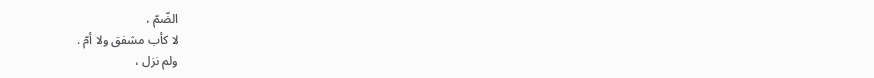الضّمّ ،
لا كأب مشفق ولا أمّ .
ولم نزل ،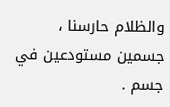والظلام حارسنا ،
جسمين مستودعين في جسم .